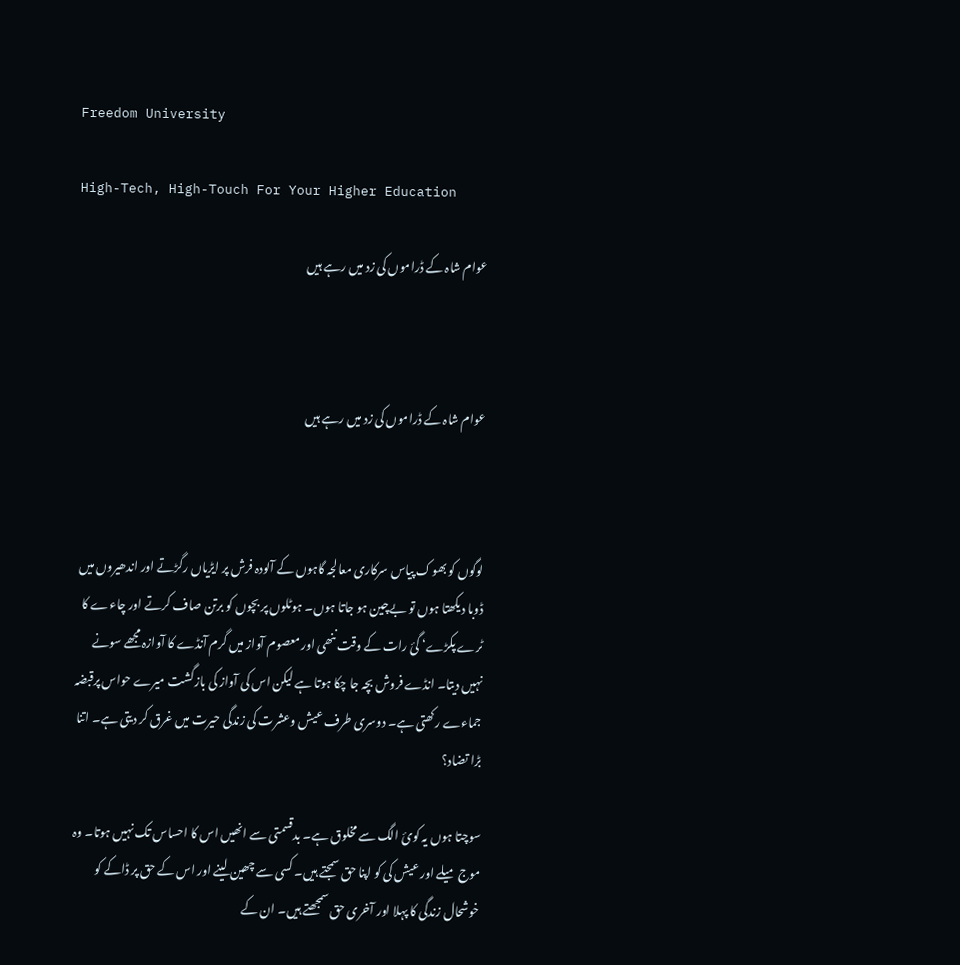Freedom University

High-Tech, High-Touch For Your Higher Education

عوام شاہ کے ڈراموں کی زد میں رہے ہیں



عوام شاہ کے ڈراموں کی زد میں رہے ہیں



لوگوں کو بھوک پیاس سرکاری معالجہ گاہوں کے آلودہ فرش پر ایڑیاں رگڑتے اور اندھیروں میں ڈوبا دیکھتا ہوں تو بےچین ہو جاتا ہوں۔ ہوٹلوں پر بچوں کو برتن صاف کرتے اور چاءے کا ٹرے پکڑے‘ گئ رات کے وقت ننھی اور معصوم آواز میں گرم آنڈے کا آوازہ مجھے سونے نہیں دیتا۔ انڈے فروش بچہ جا چکا ہوتا ہے لیکن اس کی آواز کی بازگشت میرے حواس پرقبضہ جماءے رکھتی ہے۔ دوسری طرف عیش وعشرت کی زندگی حیرت میں غرق کر دیتی ہے۔ اتنا بڑا تضاد؟

سوچتا ہوں یہ کوئ الگ سے مخلوق ہے۔ بدقسمتی سے انھیں اس کا احساس تک نہیں ہوتا۔ وہ موج میلے اور عیش کی کو اپنا حق سمجتے ہیں۔ کسی سے چھین لینے اور اس کے حق پر ڈاکے کو خوشحال زندگی کا پہلا اور آخری حق سمجھتے ہیں۔ ان کے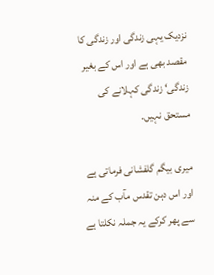نزدیک یہی زندگی اور زندگی کا مقصد بھی ہے اور اس کے بغیر زندگی‘ زندگی کہلانے کی مستحق نہیں۔

میری بیگم گلفشانی فرماتی ہے اور اس دہن تقدس مآب کے منہ سے پھر کرکے یہ جملہ نکلتا ہے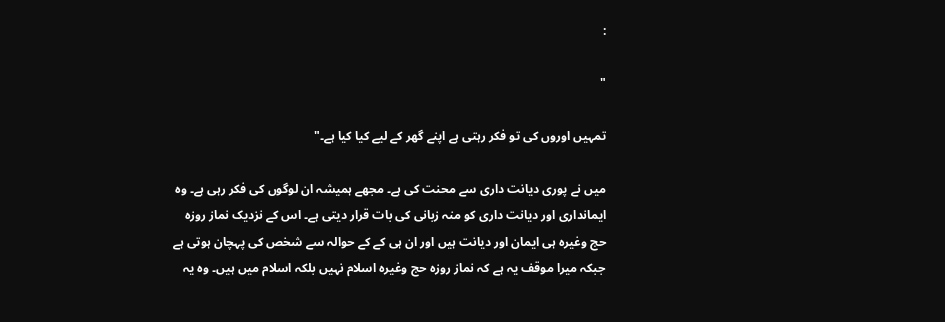:

"

تمہیں اوروں کی تو فکر رہتی ہے اپنے گھر کے لیے کیا کیا ہے۔"

میں نے پوری دیانت داری سے محنت کی ہے۔ مجھے ہمیشہ ان لوگوں کی فکر رہی ہے۔ وہ ایمانداری اور دیانت داری کو منہ زبانی کی بات قرار دیتی ہے۔ اس کے نزدیک نماز روزہ حج وغیرہ ہی ایمان اور دیانت ہیں اور ان ہی کے کے حوالہ سے شخص کی پہچان ہوتی ہے جبکہ میرا موقف یہ ہے کہ نماز روزہ حج وغیرہ اسلام نہیں بلکہ اسلام میں ہیں۔ وہ یہ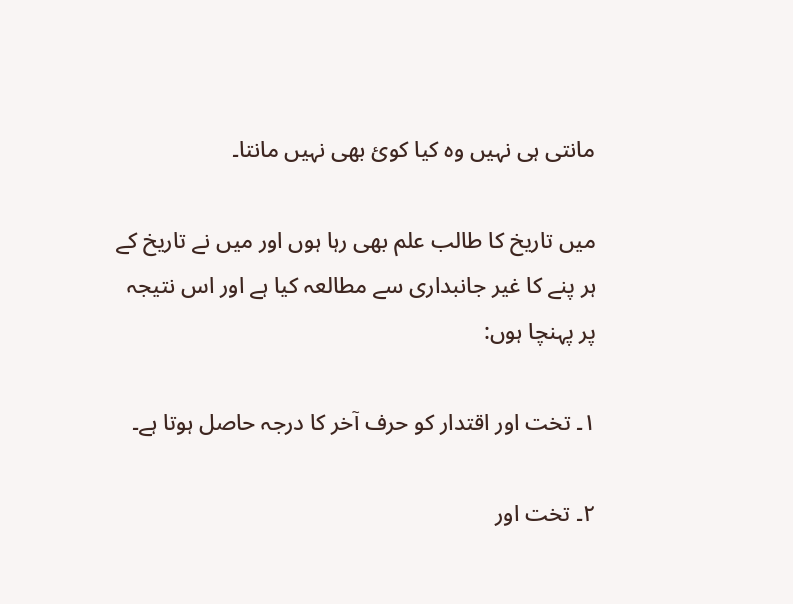مانتی ہی نہیں وہ کیا کوئ بھی نہیں مانتا۔

میں تاریخ کا طالب علم بھی رہا ہوں اور میں نے تاریخ کے ہر پنے کا غیر جانبداری سے مطالعہ کیا ہے اور اس نتیجہ پر پہنچا ہوں:

١۔ تخت اور اقتدار کو حرف آخر کا درجہ حاصل ہوتا ہے۔

٢۔ تخت اور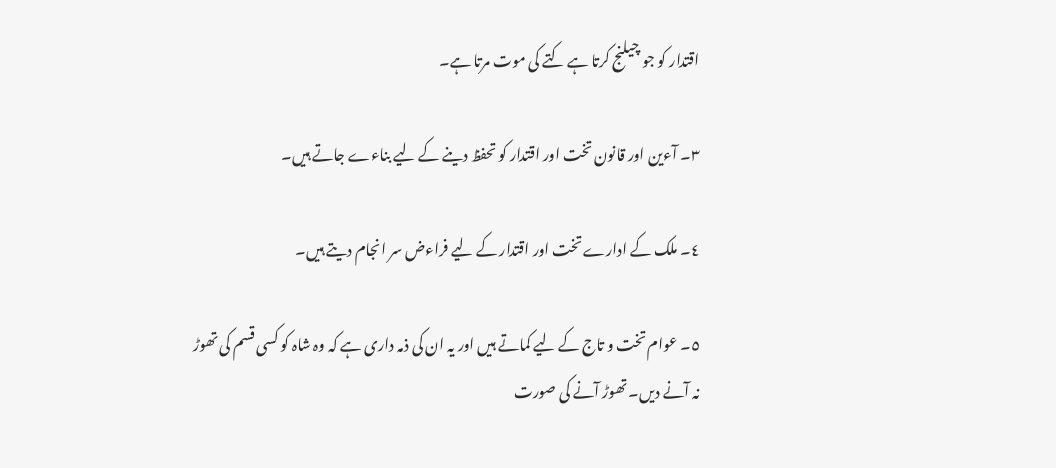اقتدار کو جو چیلنج کرتا ہے کتے کی موت مرتا ہے۔

٣۔ آءین اور قانون تخت اور اقتدار کو تحفظ دینے کے لیے بناءے جاتے ہیں۔

٤۔ ملک کے ادارے تخت اور اقتدار کے لیے فراءض سر انجام دیتے ہیں۔

٥۔ عوام تخت و تاج کے لیے کماتے ہیں اور یہ ان کی ذمہ داری ہے کہ وہ شاہ کو کسی قسم کی تھوڑ نہ آنے دیں۔ تھوڑ آنے کی صورت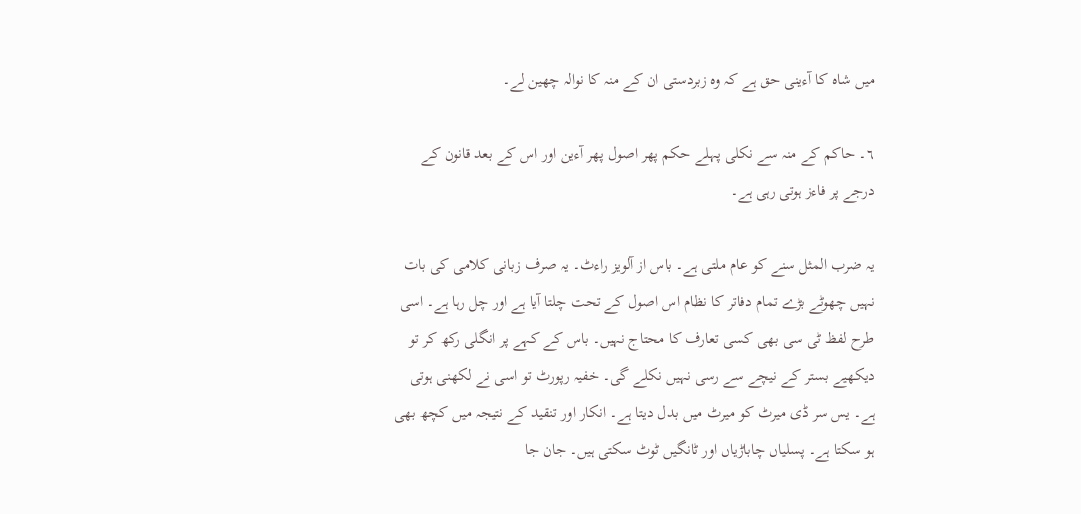میں شاہ کا آءینی حق ہے کہ وہ زبردستی ان کے منہ کا نوالہ چھین لے۔

٦۔ حاکم کے منہ سے نکلی پہلے حکم پھر اصول پھر آءین اور اس کے بعد قانون کے درجے پر فاءز ہوتی رہی ہے۔

یہ ضرب المثل سنے کو عام ملتی ہے۔ باس از آلویز راءٹ۔ یہ صرف زبانی کلامی کی بات نہیں چھوٹے بڑے تمام دفاتر کا نظام اس اصول کے تحت چلتا آیا ہے اور چل رہا ہے۔ اسی طرح لفظ ٹی سی بھی کسی تعارف کا محتاج نہیں۔ باس کے کہے پر انگلی رکھ کر تو دیکھیے بستر کے نیچے سے رسی نہیں نکلے گی۔ خفیہ رپورٹ تو اسی نے لکھنی ہوتی ہے۔ یس سر ڈی میرٹ کو میرٹ میں بدل دیتا ہے۔ انکار اور تنقید کے نتیجہ میں کچھ بھی ہو سکتا ہے۔ پسلیاں چاباڑیاں اور ٹانگیں ٹوٹ سکتی ہیں۔ جان جا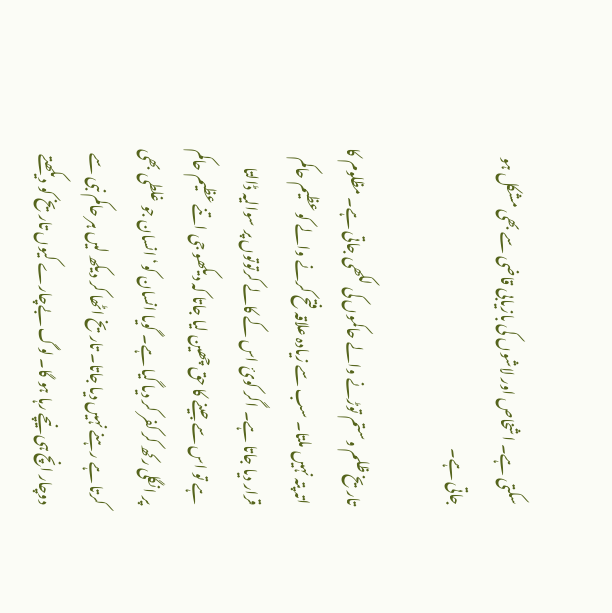سکتی ہے۔ اشخاص اور لاشوں کی بازیابی قاضی سے بھی مشکل ہو جاتی ہے۔

تاریخ ظلم وستم توڑنے والے حاکموں کی لکھی جاتی ہے۔ مظلوم کا اتہ پتہ نہیں ملتا۔ سب سے زیادہ علاقہ فتح کرنے والے کو عظیم حاکم قرار دیا جاتا ہے۔ اگر کوئ اس کے کالے کرتوتوں پر سوالیہ ڈالتا ہے تو اس سے جینے کا حق چھین لیا جاتا کہ دیکھو جی اتنے عظیم حاکم پر انگلی رکھ کر کفر کر دیا گیا ہے۔ گویا انسان کو‘ انسان جو غلطی بھی کرتا ہے رہنے نہیں دیا جاتا۔ تاریخ اٹھا کر دیکھ لیں ہر حاکم نبی سے دوچار انچ ہی نیچے رہا ہو گا۔ لوگ بےچارے کیوں تاریخ کو دیکھتے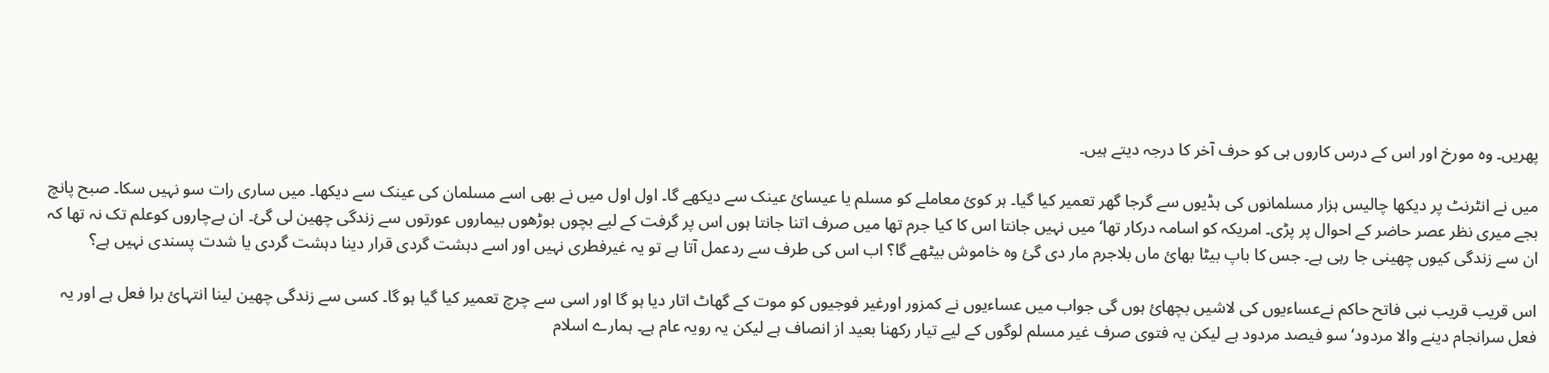پھریں۔ وہ مورخ اور اس کے درس کاروں ہی کو حرف آخر کا درجہ دیتے ہیں۔

میں نے انٹرنٹ پر دیکھا چالیس ہزار مسلمانوں کی ہڈیوں سے گرجا گھر تعمیر کیا گیا۔ ہر کوئ معاملے کو مسلم یا عیسائ عینک سے دیکھے گا۔ اول اول میں نے بھی اسے مسلمان کی عینک سے دیکھا۔ میں ساری رات سو نہیں سکا۔ صبح پانچ بجے میری نظر عصر حاضر کے احوال پر پڑی۔ امریکہ کو اسامہ درکار تھا‘ میں نہیں جانتا اس کا کیا جرم تھا میں صرف اتنا جانتا ہوں اس پر گرفت کے لیے بچوں بوڑھوں بیماروں عورتوں سے زندگی چھین لی گئ۔ ان بےچاروں کوعلم تک نہ تھا کہ ان سے زندگی کیوں چھینی جا رہی ہے۔ جس کا باپ بیٹا بھائ ماں بلاجرم مار دی گئ وہ خاموش بیٹھے گا؟ اب اس کی طرف سے ردعمل آتا ہے تو یہ غیرفطری نہیں اور اسے دہشت گردی قرار دینا دہشت گردی یا شدت پسندی نہیں ہے؟

اس قریب قریب نبی فاتح حاکم نےعساءیوں کی لاشیں بچھائ ہوں گی جواب میں عساءیوں نے کمزور اورغیر فوجیوں کو موت کے گھاٹ اتار دیا ہو گا اور اسی سے چرچ تعمیر کیا گیا ہو گا۔ کسی سے زندگی چھین لینا انتہائ برا فعل ہے اور یہ فعل سرانجام دینے والا مردود‘ سو فیصد مردود ہے لیکن یہ فتوی صرف غیر مسلم لوگوں کے لیے تیار رکھنا بعید از انصاف ہے لیکن یہ رویہ عام ہے۔ ہمارے اسلام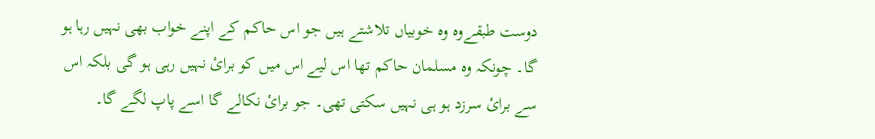دوست طبقےوہ وہ خوبیاں تلاشتے ہیں جو اس حاکم کے اپنے خواب بھی نہیں رہا ہو گا۔ چونکہ وہ مسلمان حاکم تھا اس لیے اس میں کو برائ نہیں رہی ہو گی بلکہ اس سے برائ سرزد ہو ہی نہیں سکتی تھی۔ جو برائ نکالے گا اسے پاپ لگے گا۔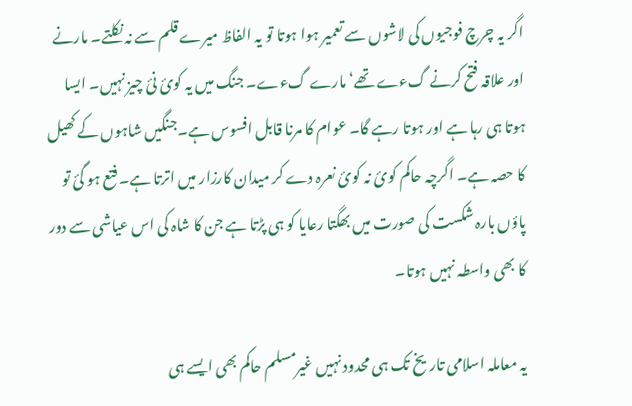اگر یہ چرچ فوجیوں کی لاشوں سے تعمیر ہوا ہوتا تو یہ الفاظ میرے قلم سے نہ نکلتے۔ مارنے اور علاقہ فتح کرنے گءے تھے‘ مارے گءے۔ جنگ میں یہ کوئ نئ چیز نہیں۔ ایسا ہوتا ہی رہا ہے اور ہوتا رہے گا۔ عوام کا مرنا قابل افسوس ہے۔جنگیں شاہوں کے کھیل کا حصہ ہے۔ اگرچہ حاکم کوئ نہ کوئ نعرہ دے کر میدان کارزار میں اترتا ہے۔ فتع ہو گئ تو پاؤں بارہ شکست کی صورت میں بھگتا رعایا کو ہی پڑتا ہے جن کا شاہ کی اس عیاشی سے دور کا بھی واسطہ نہیں ہوتا۔

یہ معاملہ اسلامی تاریخ تک ہی محدود نہیں غیرمسلم حاکم بھی ایسے ہی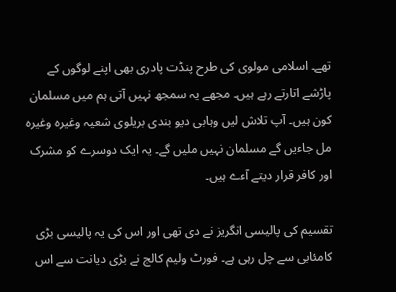تھے۔ اسلامی مولوی کی طرح پنڈت پادری بھی اپنے لوگوں کے پاڑشے اتارتے رہے ہیں۔ مجھے یہ سمجھ نہیں آتی ہم میں مسلمان کون ہیں۔ آپ تلاش لیں وہابی دیو بندی بریلوی شعیہ وغیرہ وغیرہ مل جاءیں گے مسلمان نہیں ملیں گے۔ یہ ایک دوسرے کو مشرک اور کافر قرار دیتے آءے ہیں۔

تقسیم کی پالیسی انگریز نے دی تھی اور اس کی یہ پالیسی بڑی کامئابی سے چل رہی ہے۔ فورٹ ولیم کالج نے بڑی دیانت سے اس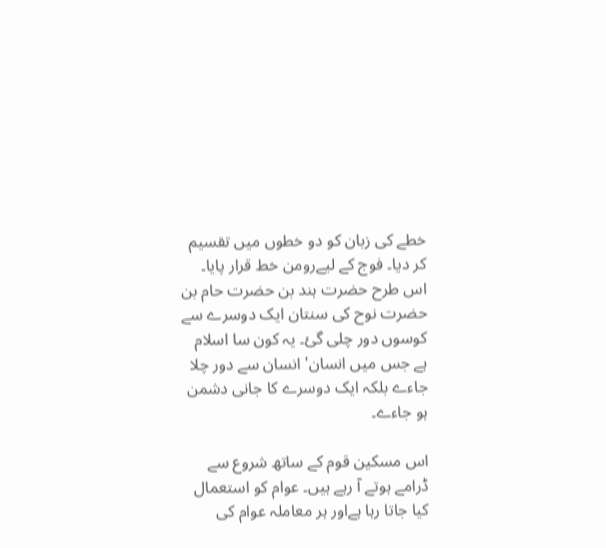خطے کی زبان کو دو خطوں میں تقسیم کر دیا۔ فوج کے لیےرومن خط قرار پایا۔ اس طرح حضرت ہند بن حضرت حام بن حضرت نوح کی سنتان ایک دوسرے سے کوسوں دور چلی گئ۔ یہ کون سا اسلام ہے جس میں انسان' انسان سے دور چلا جاءے بلکہ ایک دوسرے کا جانی دشمن ہو جاءے۔

اس مسکین قوم کے ساتھ شروع سے ڈرامے ہوتے آ رہے ہیں۔ عوام کو استعمال کیا جاتا رہا ہےاور ہر معاملہ عوام کی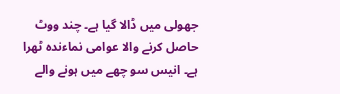جھولی میں ڈالا گیا ہے۔ چند ووٹ حاصل کرنے والا عوامی نماءندہ ٹھرا ہے۔ انیس سو چھے میں ہونے والے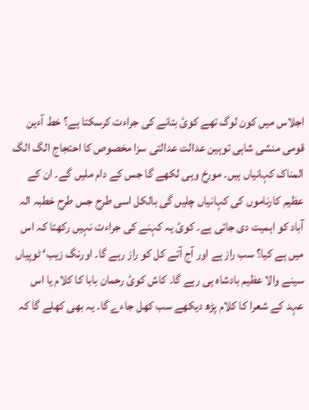اجلاس میں کون لوگ تھے کوئ بتانے کی جراءت کرسکتا ہے؟ خط آءین قومی منشی شاہی توہین عدالت عدالتی سزا مخصوص کا احتجاج الگ الگ المناک کہانیاں ہیں۔ مورخ وہی لکھے گا جس کے دام ملیں گے۔ ان کے عظیم کارناموں کی کہانیاں چلیں گی بالکل اسی طرح جس طرح خطبہ الہ آباد کو اہمیت دی جاتی ہے۔ کوئ یہ کہنے کی جراءت نہیں رکھتا کہ اس میں ہے کیا؟ سب راز ہے اور آج آتے کل کو راز رہے گا۔ اورنگ زیب‘ ٹوپیاں سینے والا عظیم بادشاہ ہی رہے گا۔ کاش کوئ رحمان بابا کا کلام یا اس عہد کے شعرا کا کلام پڑھ دیکھے سب کھل جاءے گا۔ یہ بھی کھلے گا کہ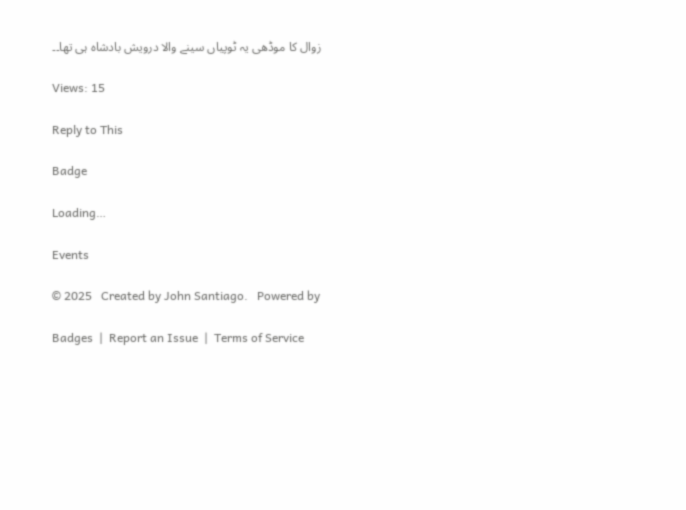زوال کا موڈھی یہ ٹوپیاں سینے والا درویش بادشاہ ہی تھا۔۔

Views: 15

Reply to This

Badge

Loading…

Events

© 2025   Created by John Santiago.   Powered by

Badges  |  Report an Issue  |  Terms of Service